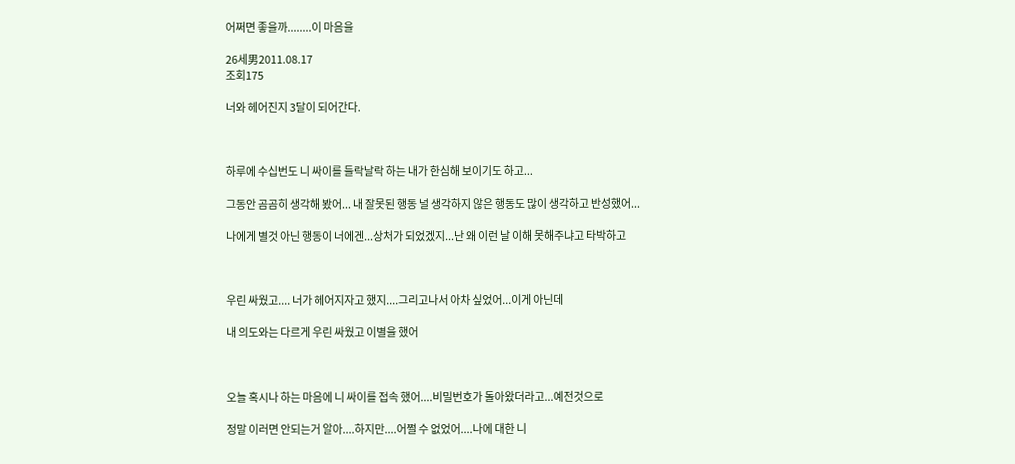어쩌면 좋을까........이 마음을

26세男2011.08.17
조회175

너와 헤어진지 3달이 되어간다.



하루에 수십번도 니 싸이를 들락날락 하는 내가 한심해 보이기도 하고...

그동안 곰곰히 생각해 봤어... 내 잘못된 행동 널 생각하지 않은 행동도 많이 생각하고 반성했어...

나에게 별것 아닌 행동이 너에겐...상처가 되었겠지...난 왜 이런 날 이해 못해주냐고 타박하고



우린 싸웠고.... 너가 헤어지자고 했지....그리고나서 아차 싶었어...이게 아닌데

내 의도와는 다르게 우린 싸웠고 이별을 했어



오늘 혹시나 하는 마음에 니 싸이를 접속 했어....비밀번호가 돌아왔더라고...예전것으로

정말 이러면 안되는거 알아....하지만....어쩔 수 없었어....나에 대한 니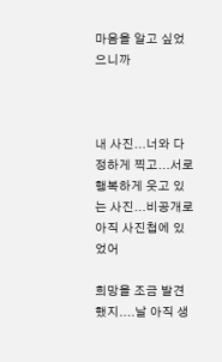마음을 알고 싶었으니까



내 사진...너와 다정하게 찍고...서로 행복하게 웃고 있는 사진...비공개로 아직 사진첩에 있었어

희망을 조금 발견했지....날 아직 생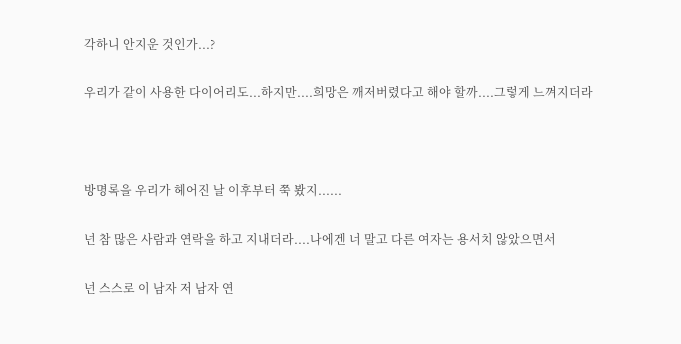각하니 안지운 것인가...?

우리가 같이 사용한 다이어리도...하지만....희망은 깨저버렸다고 해야 할까....그렇게 느껴지더라



방명록을 우리가 헤어진 날 이후부터 쭉 봤지......

넌 참 많은 사람과 연락을 하고 지내더라....나에겐 너 말고 다른 여자는 용서치 않았으면서

넌 스스로 이 남자 저 남자 연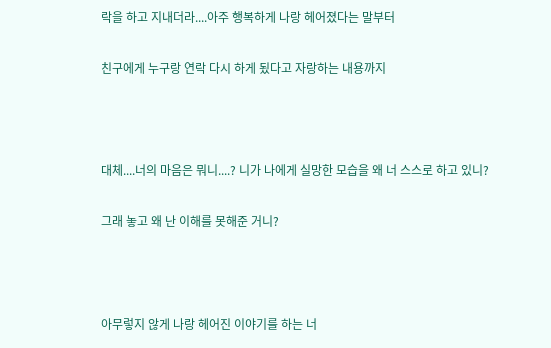락을 하고 지내더라....아주 행복하게 나랑 헤어졌다는 말부터

친구에게 누구랑 연락 다시 하게 됬다고 자랑하는 내용까지



대체....너의 마음은 뭐니....? 니가 나에게 실망한 모습을 왜 너 스스로 하고 있니?

그래 놓고 왜 난 이해를 못해준 거니?



아무렇지 않게 나랑 헤어진 이야기를 하는 너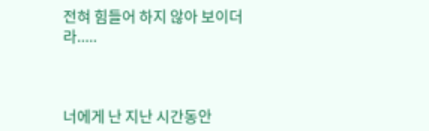전혀 힘들어 하지 않아 보이더라.....



너에게 난 지난 시간동안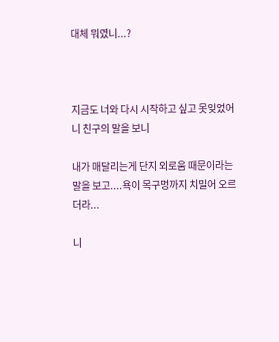대체 뭐였니...?



지금도 너와 다시 시작하고 싶고 못잊었어 니 친구의 말을 보니

내가 매달리는게 단지 외로움 때문이라는 말을 보고....욕이 목구멍까지 치밀어 오르더라...

니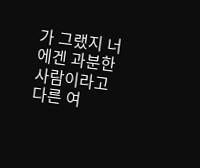가 그랬지 너에겐 과분한 사람이라고 다른 여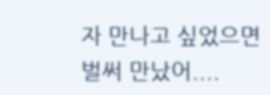자 만나고 싶었으면 벌써 만났어....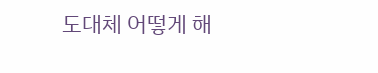도대체 어떻게 해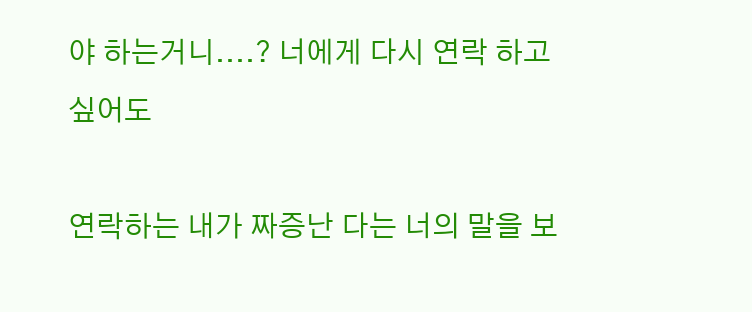야 하는거니....? 너에게 다시 연락 하고 싶어도

연락하는 내가 짜증난 다는 너의 말을 보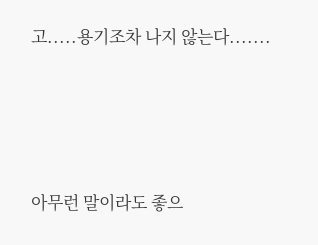고.....용기조차 나지 않는다.......





아무런 말이라도 좋으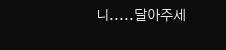니.....달아주세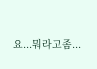요...뭐라고좀...